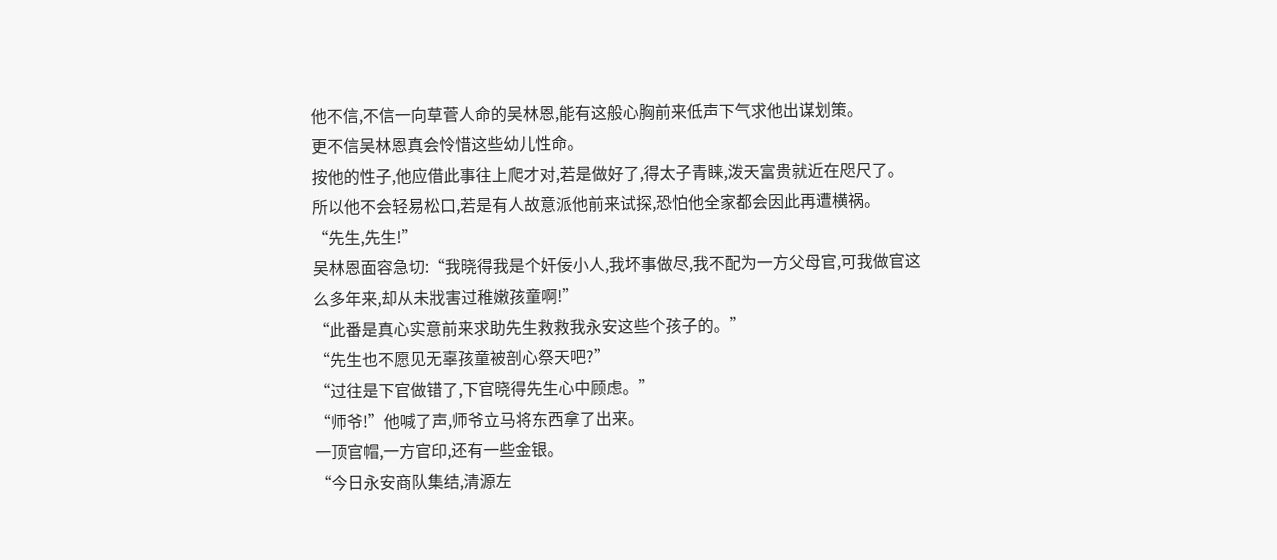他不信,不信一向草菅人命的吴林恩,能有这般心胸前来低声下气求他出谋划策。
更不信吴林恩真会怜惜这些幼儿性命。
按他的性子,他应借此事往上爬才对,若是做好了,得太子青睐,泼天富贵就近在咫尺了。
所以他不会轻易松口,若是有人故意派他前来试探,恐怕他全家都会因此再遭横祸。
“先生,先生!”
吴林恩面容急切:“我晓得我是个奸佞小人,我坏事做尽,我不配为一方父母官,可我做官这么多年来,却从未戕害过稚嫩孩童啊!”
“此番是真心实意前来求助先生救救我永安这些个孩子的。”
“先生也不愿见无辜孩童被剖心祭天吧?”
“过往是下官做错了,下官晓得先生心中顾虑。”
“师爷!”他喊了声,师爷立马将东西拿了出来。
一顶官帽,一方官印,还有一些金银。
“今日永安商队集结,清源左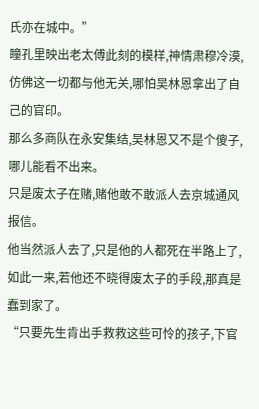氏亦在城中。”
瞳孔里映出老太傅此刻的模样,神情肃穆冷漠,仿佛这一切都与他无关,哪怕吴林恩拿出了自己的官印。
那么多商队在永安集结,吴林恩又不是个傻子,哪儿能看不出来。
只是废太子在赌,赌他敢不敢派人去京城通风报信。
他当然派人去了,只是他的人都死在半路上了,如此一来,若他还不晓得废太子的手段,那真是蠢到家了。
“只要先生肯出手救救这些可怜的孩子,下官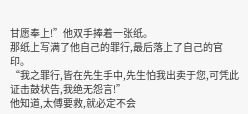甘愿奉上!”他双手捧着一张纸。
那纸上写满了他自己的罪行,最后落上了自己的官印。
“我之罪行,皆在先生手中,先生怕我出卖于您,可凭此证击鼓状告,我绝无怨言!”
他知道,太傅要救,就必定不会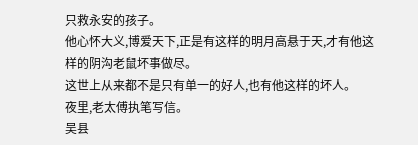只救永安的孩子。
他心怀大义,博爱天下,正是有这样的明月高悬于天,才有他这样的阴沟老鼠坏事做尽。
这世上从来都不是只有单一的好人,也有他这样的坏人。
夜里,老太傅执笔写信。
吴县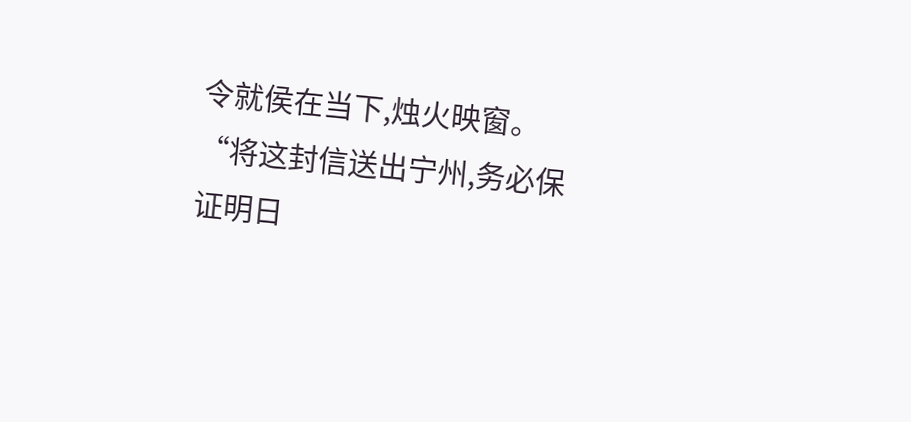令就侯在当下,烛火映窗。
“将这封信送出宁州,务必保证明日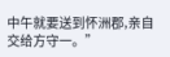中午就要送到怀洲郡,亲自交给方守一。”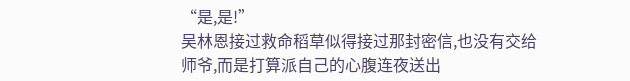“是,是!”
吴林恩接过救命稻草似得接过那封密信,也没有交给师爷,而是打算派自己的心腹连夜送出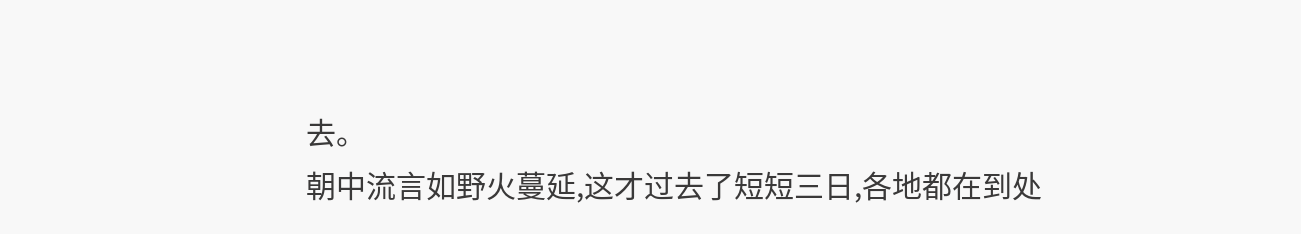去。
朝中流言如野火蔓延,这才过去了短短三日,各地都在到处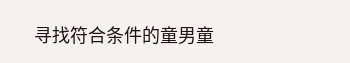寻找符合条件的童男童